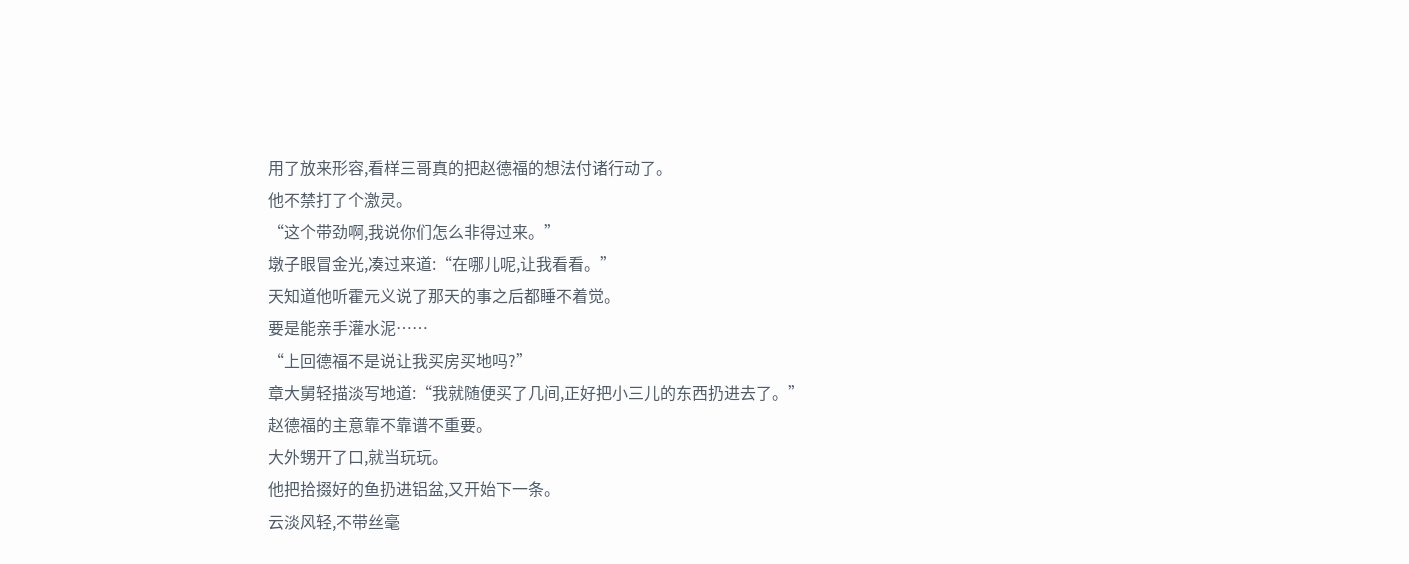用了放来形容,看样三哥真的把赵德福的想法付诸行动了。
他不禁打了个激灵。
“这个带劲啊,我说你们怎么非得过来。”
墩子眼冒金光,凑过来道:“在哪儿呢,让我看看。”
天知道他听霍元义说了那天的事之后都睡不着觉。
要是能亲手灌水泥……
“上回德福不是说让我买房买地吗?”
章大舅轻描淡写地道:“我就随便买了几间,正好把小三儿的东西扔进去了。”
赵德福的主意靠不靠谱不重要。
大外甥开了口,就当玩玩。
他把拾掇好的鱼扔进铝盆,又开始下一条。
云淡风轻,不带丝毫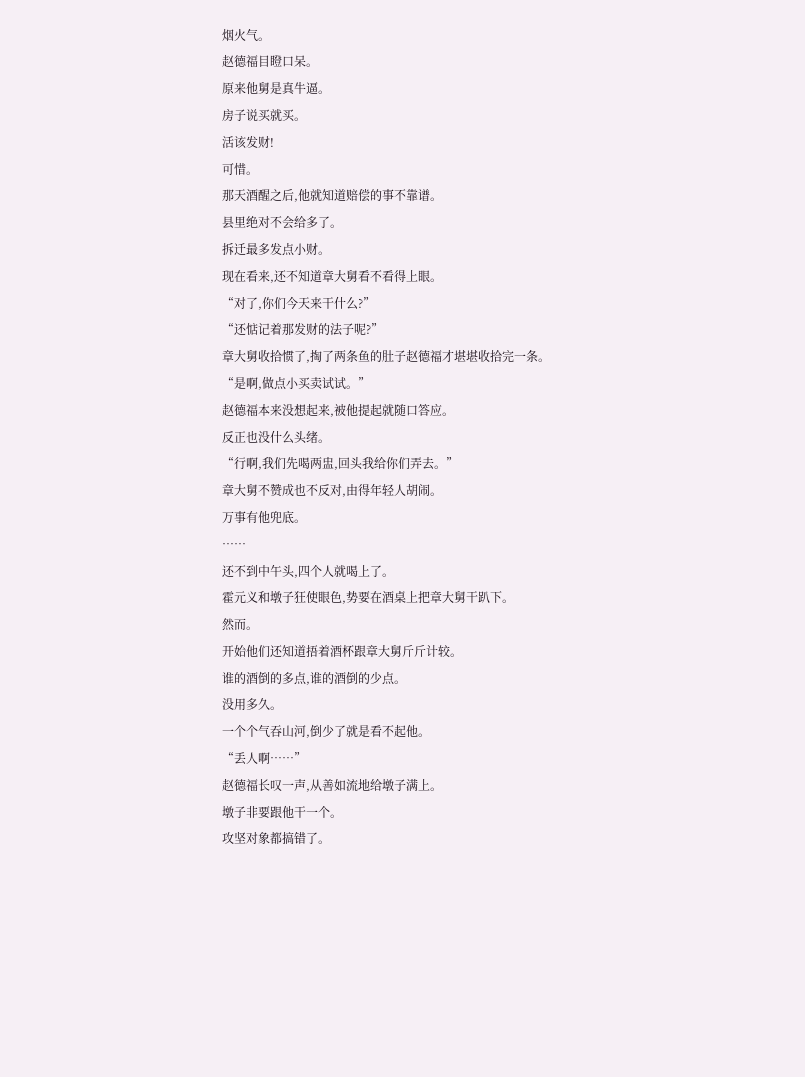烟火气。
赵德福目瞪口呆。
原来他舅是真牛逼。
房子说买就买。
活该发财!
可惜。
那天酒醒之后,他就知道赔偿的事不靠谱。
县里绝对不会给多了。
拆迁最多发点小财。
现在看来,还不知道章大舅看不看得上眼。
“对了,你们今天来干什么?”
“还惦记着那发财的法子呢?”
章大舅收拾惯了,掏了两条鱼的肚子赵德福才堪堪收拾完一条。
“是啊,做点小买卖试试。”
赵德福本来没想起来,被他提起就随口答应。
反正也没什么头绪。
“行啊,我们先喝两盅,回头我给你们弄去。”
章大舅不赞成也不反对,由得年轻人胡闹。
万事有他兜底。
……
还不到中午头,四个人就喝上了。
霍元义和墩子狂使眼色,势要在酒桌上把章大舅干趴下。
然而。
开始他们还知道捂着酒杯跟章大舅斤斤计较。
谁的酒倒的多点,谁的酒倒的少点。
没用多久。
一个个气吞山河,倒少了就是看不起他。
“丢人啊……”
赵德福长叹一声,从善如流地给墩子满上。
墩子非要跟他干一个。
攻坚对象都搞错了。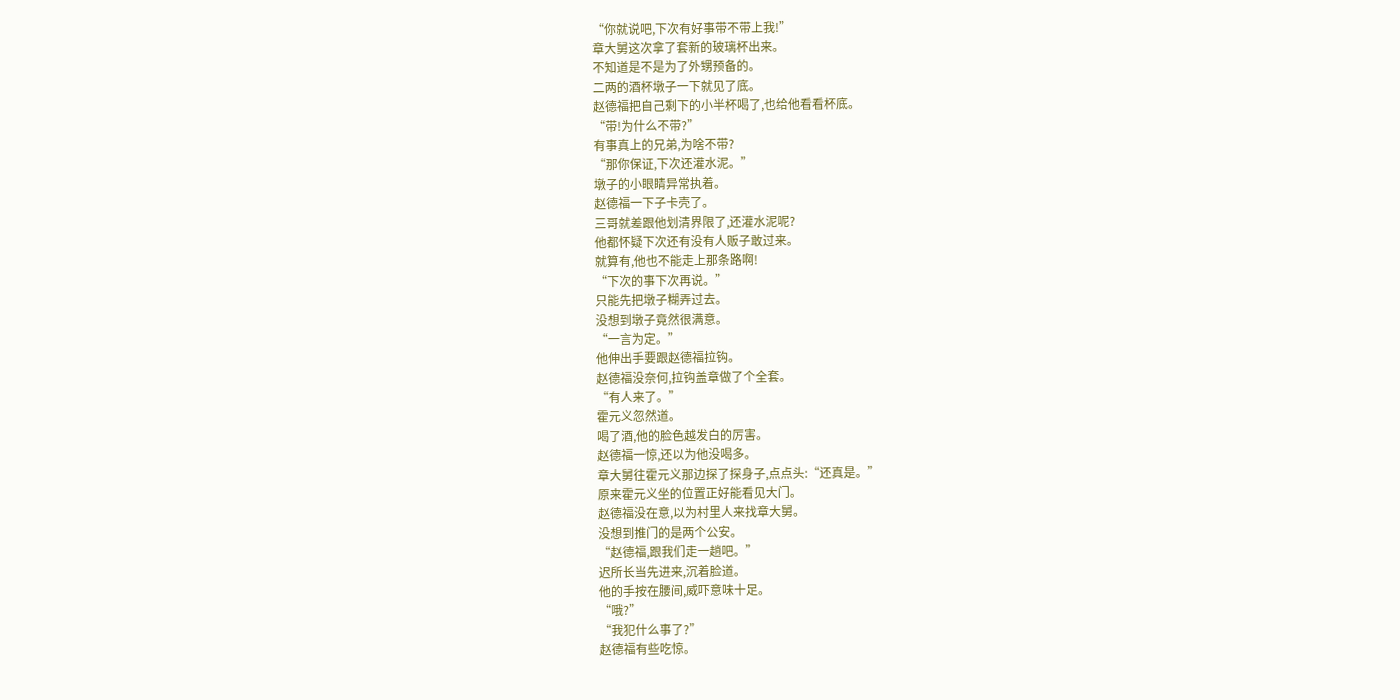“你就说吧,下次有好事带不带上我!”
章大舅这次拿了套新的玻璃杯出来。
不知道是不是为了外甥预备的。
二两的酒杯墩子一下就见了底。
赵德福把自己剩下的小半杯喝了,也给他看看杯底。
“带!为什么不带?”
有事真上的兄弟,为啥不带?
“那你保证,下次还灌水泥。”
墩子的小眼睛异常执着。
赵德福一下子卡壳了。
三哥就差跟他划清界限了,还灌水泥呢?
他都怀疑下次还有没有人贩子敢过来。
就算有,他也不能走上那条路啊!
“下次的事下次再说。”
只能先把墩子糊弄过去。
没想到墩子竟然很满意。
“一言为定。”
他伸出手要跟赵德福拉钩。
赵德福没奈何,拉钩盖章做了个全套。
“有人来了。”
霍元义忽然道。
喝了酒,他的脸色越发白的厉害。
赵德福一惊,还以为他没喝多。
章大舅往霍元义那边探了探身子,点点头:“还真是。”
原来霍元义坐的位置正好能看见大门。
赵德福没在意,以为村里人来找章大舅。
没想到推门的是两个公安。
“赵德福,跟我们走一趟吧。”
迟所长当先进来,沉着脸道。
他的手按在腰间,威吓意味十足。
“哦?”
“我犯什么事了?”
赵德福有些吃惊。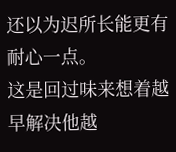还以为迟所长能更有耐心一点。
这是回过味来想着越早解决他越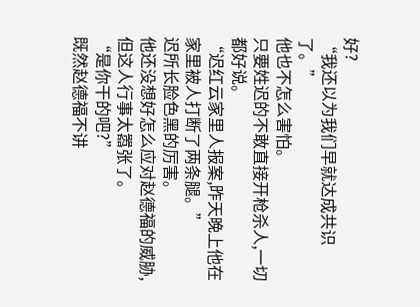好?
“我还以为我们早就达成共识了。”
他也不怎么害怕。
只要姓迟的不敢直接开枪杀人,一切都好说。
“迟红云家里人报案,昨天晚上他在家里被人打断了两条腿。”
迟所长脸色黑的厉害。
他还没想好怎么应对赵德福的威胁,但这人行事太嚣张了。
“是你干的吧?”
既然赵德福不讲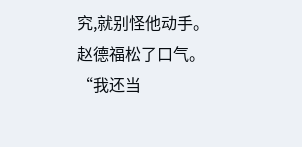究,就别怪他动手。
赵德福松了口气。
“我还当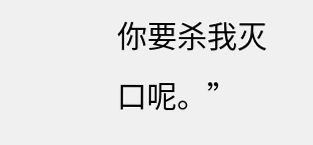你要杀我灭口呢。”